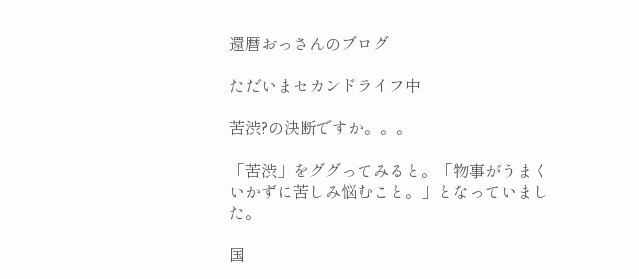還暦おっさんのブログ

ただいまセカンドライフ中

苦渋?の決断ですか。。。

「苦渋」をググってみると。「物事がうまくいかずに苦しみ悩むこと。」となっていました。

国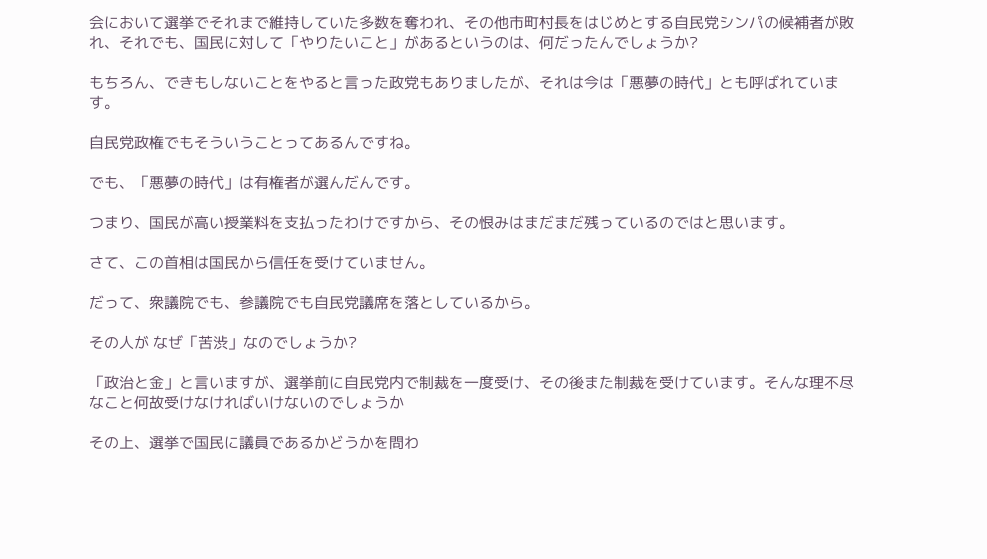会において選挙でそれまで維持していた多数を奪われ、その他市町村長をはじめとする自民党シンパの候補者が敗れ、それでも、国民に対して「やりたいこと」があるというのは、何だったんでしょうか?

もちろん、できもしないことをやると言った政党もありましたが、それは今は「悪夢の時代」とも呼ばれています。

自民党政権でもそういうことってあるんですね。

でも、「悪夢の時代」は有権者が選んだんです。

つまり、国民が高い授業料を支払ったわけですから、その恨みはまだまだ残っているのではと思います。

さて、この首相は国民から信任を受けていません。

だって、衆議院でも、参議院でも自民党議席を落としているから。

その人が なぜ「苦渋」なのでしょうか?

「政治と金」と言いますが、選挙前に自民党内で制裁を一度受け、その後また制裁を受けています。そんな理不尽なこと何故受けなければいけないのでしょうか

その上、選挙で国民に議員であるかどうかを問わ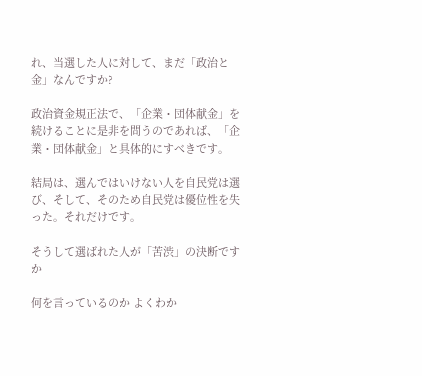れ、当選した人に対して、まだ「政治と金」なんですか?

政治資金規正法で、「企業・団体献金」を続けることに是非を問うのであれば、「企業・団体献金」と具体的にすべきです。

結局は、選んではいけない人を自民党は選び、そして、そのため自民党は優位性を失った。それだけです。

そうして選ばれた人が「苦渋」の決断ですか

何を言っているのか よくわか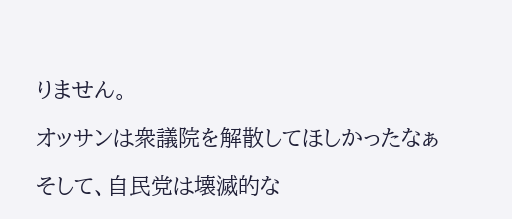りません。

オッサンは衆議院を解散してほしかったなぁ

そして、自民党は壊滅的な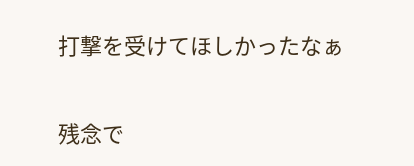打撃を受けてほしかったなぁ

残念で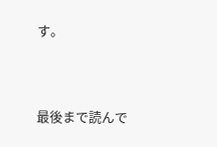す。



最後まで読んで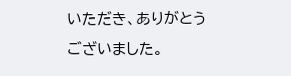いただき、ありがとうございました。